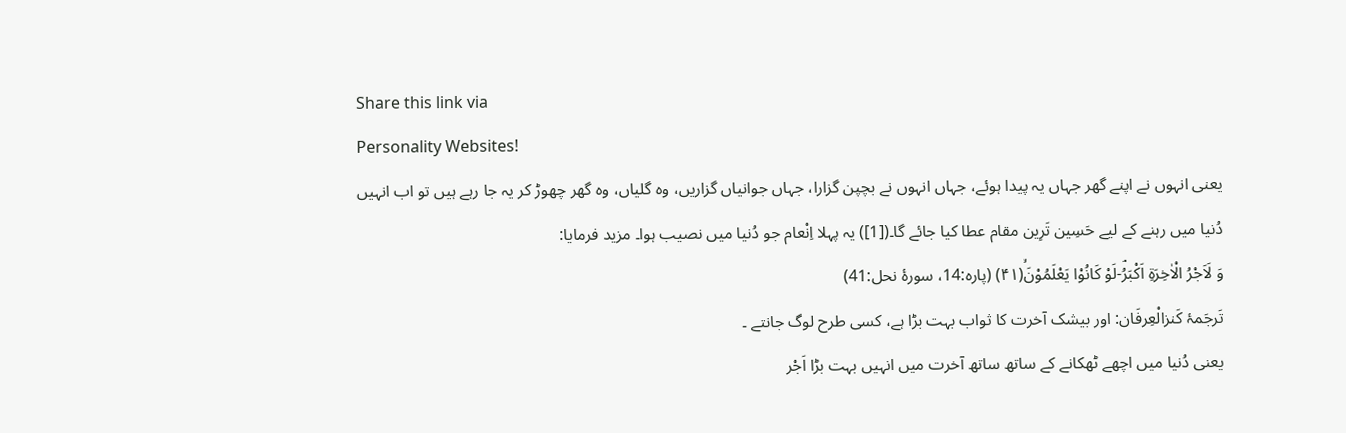Share this link via
Personality Websites!
یعنی انہوں نے اپنے گھر جہاں یہ پیدا ہوئے، جہاں انہوں نے بچپن گزارا، جہاں جوانیاں گزاریں، وہ گلیاں، وہ گھر چھوڑ کر یہ جا رہے ہیں تو اب انہیں دُنیا میں رہنے کے لیے حَسِین تَرِین مقام عطا کیا جائے گا۔([1]) یہ پہلا اِنْعام جو دُنیا میں نصیب ہوا۔ مزید فرمایا:
وَ لَاَجْرُ الْاٰخِرَةِ اَكْبَرُۘ-لَوْ كَانُوْا یَعْلَمُوْنَۙ(۴۱) (پارہ:14، سورۂ نحل:41)
تَرجَمۂ کَنزالْعِرفَان: اور بیشک آخرت کا ثواب بہت بڑا ہے، کسی طرح لوگ جانتے ۔
یعنی دُنیا میں اچھے ٹھکانے کے ساتھ ساتھ آخرت میں انہیں بہت بڑا اَجْر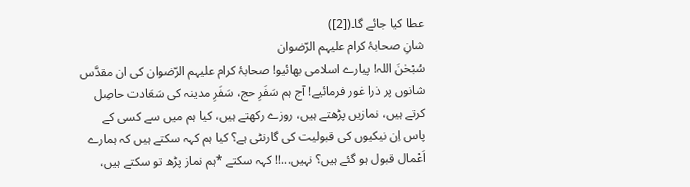عطا کیا جائے گا۔([2])
شانِ صحابۂ کرام علیہم الرّضوان
سُبْحٰنَ اللہ! پیارے اسلامی بھائیو! صحابۂ کرام علیہم الرّضوان کی ان مقدَّس شانوں پر ذرا غور فرمائیے! آج ہم سَفَرِ حج، سَفَرِ مدینہ کی سَعَادت حاصِل کرتے ہیں، نمازیں پڑھتے ہیں، روزے رکھتے ہیں، کیا ہم میں سے کسی کے پاس اِن نیکیوں کی قبولیت کی گارنٹی ہے؟ کیا ہم کہہ سکتے ہیں کہ ہمارے اَعْمال قبول ہو گئے ہیں؟ نہیں...!! کہہ سکتے *ہم نماز پڑھ تو سکتے ہیں،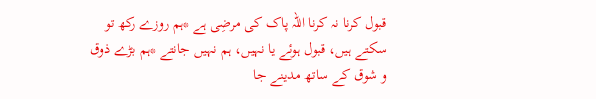قبول کرنا نہ کرنا اللہ پاک کی مرضِی ہے *ہم روزے رکھ تو سکتے ہیں، قبول ہوئے یا نہیں، ہم نہیں جانتے *ہم بڑے ذوق و شوق کے ساتھ مدینے جا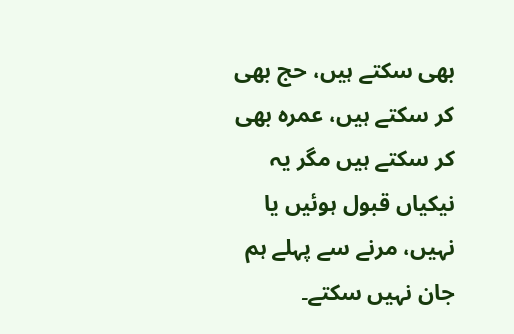بھی سکتے ہیں، حج بھی کر سکتے ہیں، عمرہ بھی کر سکتے ہیں مگر یہ نیکیاں قبول ہوئیں یا نہیں، مرنے سے پہلے ہم جان نہیں سکتے۔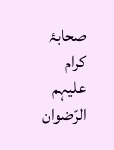صحابۂ کرام علیہم الرّضوان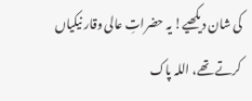کی شان دیکھیے! یہ حضراتِ عالی وقار نیکیاں کرتے تھے، اللہ پاک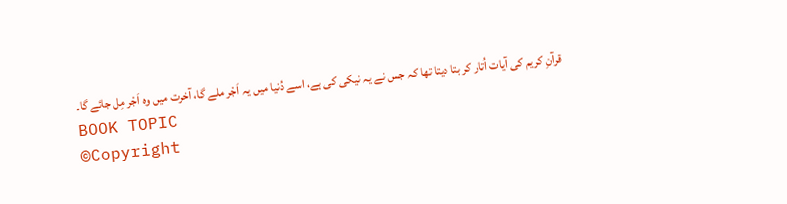قرآنِ کریم کی آیات اُتار کر بتا دیتا تھا کہ جس نے یہ نیکی کی ہے، اسے دُنیا میں یہ اَجْر ملے گا، آخرت میں وہ اَجْر مِل جائے گا۔
BOOK TOPIC
©Copyright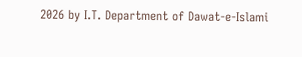2026 by I.T. Department of Dawat-e-Islami